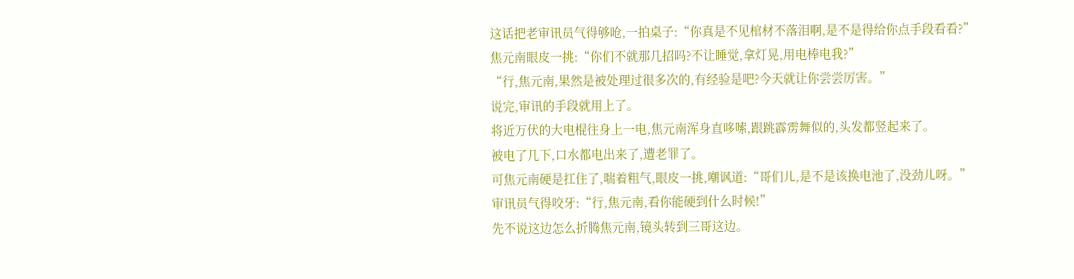这话把老审讯员气得够呛,一拍桌子:“你真是不见棺材不落泪啊,是不是得给你点手段看看?”
焦元南眼皮一挑:“你们不就那几招吗?不让睡觉,拿灯晃,用电棒电我?”
“行,焦元南,果然是被处理过很多次的,有经验是吧?今天就让你尝尝厉害。”
说完,审讯的手段就用上了。
将近万伏的大电棍往身上一电,焦元南浑身直哆嗦,跟跳霹雳舞似的,头发都竖起来了。
被电了几下,口水都电出来了,遭老罪了。
可焦元南硬是扛住了,喘着粗气,眼皮一挑,嘲讽道:“哥们儿,是不是该换电池了,没劲儿呀。”
审讯员气得咬牙:“行,焦元南,看你能硬到什么时候!”
先不说这边怎么折腾焦元南,镜头转到三哥这边。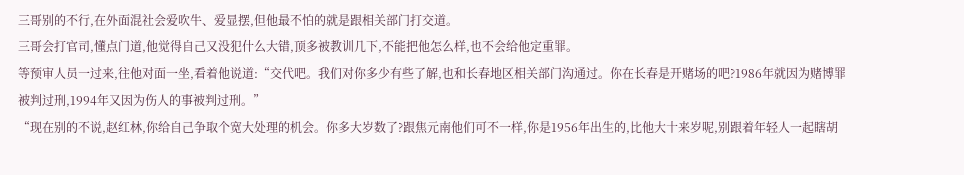三哥别的不行,在外面混社会爱吹牛、爱显摆,但他最不怕的就是跟相关部门打交道。
三哥会打官司,懂点门道,他觉得自己又没犯什么大错,顶多被教训几下,不能把他怎么样,也不会给他定重罪。
等预审人员一过来,往他对面一坐,看着他说道:“交代吧。我们对你多少有些了解,也和长春地区相关部门沟通过。你在长春是开赌场的吧?1986年就因为赌博罪被判过刑,1994年又因为伤人的事被判过刑。”
“现在别的不说,赵红林,你给自己争取个宽大处理的机会。你多大岁数了?跟焦元南他们可不一样,你是1956年出生的,比他大十来岁呢,别跟着年轻人一起瞎胡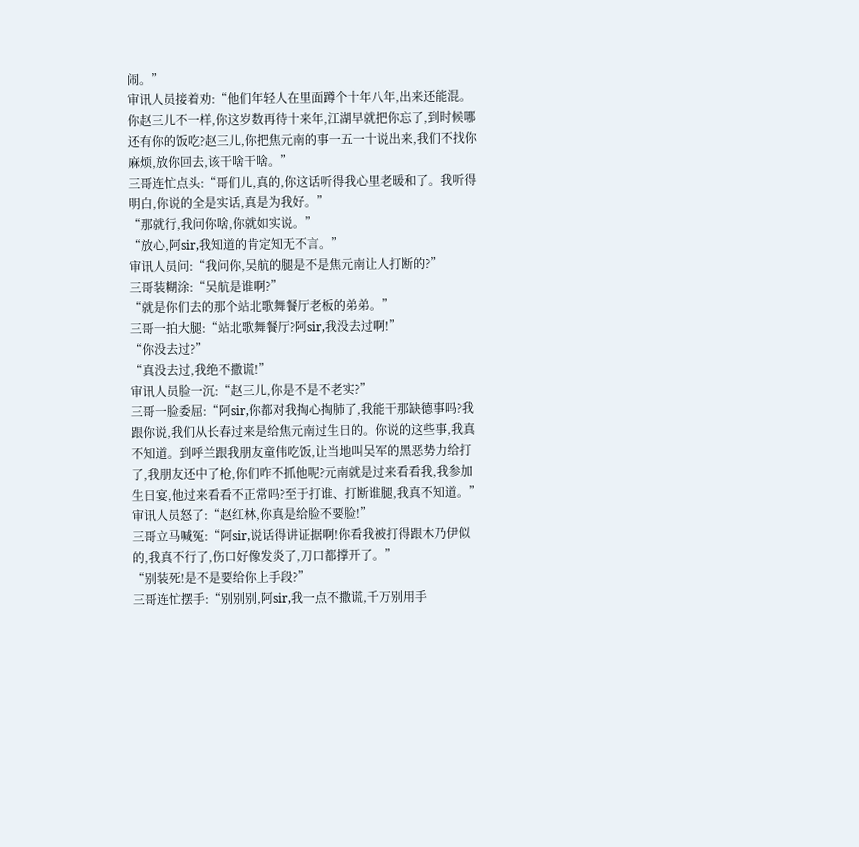闹。”
审讯人员接着劝:“他们年轻人在里面蹲个十年八年,出来还能混。你赵三儿不一样,你这岁数再待十来年,江湖早就把你忘了,到时候哪还有你的饭吃?赵三儿,你把焦元南的事一五一十说出来,我们不找你麻烦,放你回去,该干啥干啥。”
三哥连忙点头:“哥们儿,真的,你这话听得我心里老暖和了。我听得明白,你说的全是实话,真是为我好。”
“那就行,我问你啥,你就如实说。”
“放心,阿sir,我知道的肯定知无不言。”
审讯人员问:“我问你,吴航的腿是不是焦元南让人打断的?”
三哥装糊涂:“吴航是谁啊?”
“就是你们去的那个站北歌舞餐厅老板的弟弟。”
三哥一拍大腿:“站北歌舞餐厅?阿sir,我没去过啊!”
“你没去过?”
“真没去过,我绝不撒谎!”
审讯人员脸一沉:“赵三儿,你是不是不老实?”
三哥一脸委屈:“阿sir,你都对我掏心掏肺了,我能干那缺德事吗?我跟你说,我们从长春过来是给焦元南过生日的。你说的这些事,我真不知道。到呼兰跟我朋友童伟吃饭,让当地叫吴军的黑恶势力给打了,我朋友还中了枪,你们咋不抓他呢?元南就是过来看看我,我参加生日宴,他过来看看不正常吗?至于打谁、打断谁腿,我真不知道。”
审讯人员怒了:“赵红林,你真是给脸不要脸!”
三哥立马喊冤:“阿sir,说话得讲证据啊!你看我被打得跟木乃伊似的,我真不行了,伤口好像发炎了,刀口都撑开了。”
“别装死!是不是要给你上手段?”
三哥连忙摆手:“别别别,阿sir,我一点不撒谎,千万别用手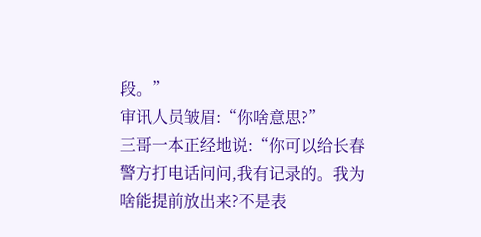段。”
审讯人员皱眉:“你啥意思?”
三哥一本正经地说:“你可以给长春警方打电话问问,我有记录的。我为啥能提前放出来?不是表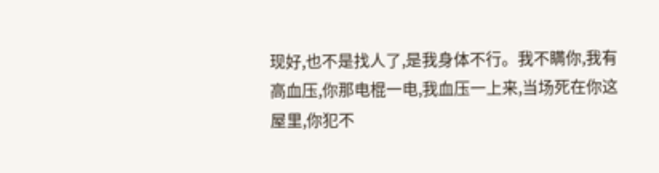现好,也不是找人了,是我身体不行。我不瞒你,我有高血压,你那电棍一电,我血压一上来,当场死在你这屋里,你犯不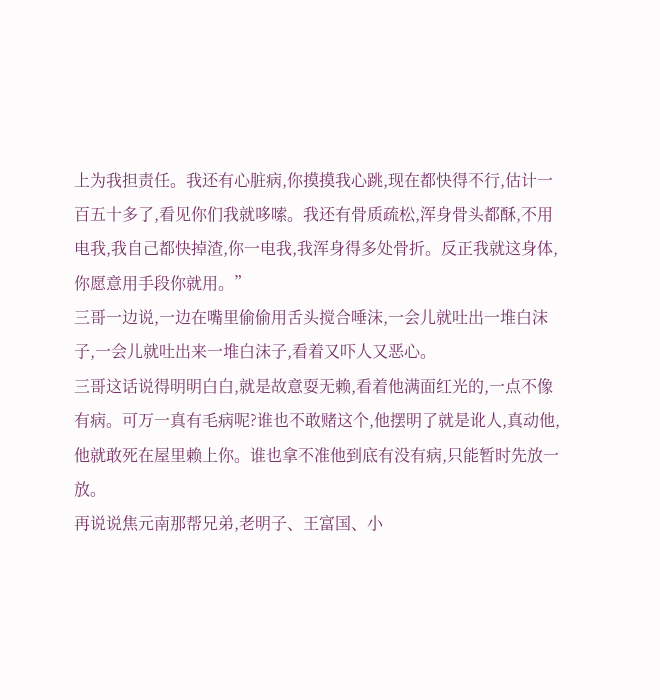上为我担责任。我还有心脏病,你摸摸我心跳,现在都快得不行,估计一百五十多了,看见你们我就哆嗦。我还有骨质疏松,浑身骨头都酥,不用电我,我自己都快掉渣,你一电我,我浑身得多处骨折。反正我就这身体,你愿意用手段你就用。”
三哥一边说,一边在嘴里偷偷用舌头搅合唾沫,一会儿就吐出一堆白沫子,一会儿就吐出来一堆白沫子,看着又吓人又恶心。
三哥这话说得明明白白,就是故意耍无赖,看着他满面红光的,一点不像有病。可万一真有毛病呢?谁也不敢赌这个,他摆明了就是讹人,真动他,他就敢死在屋里赖上你。谁也拿不准他到底有没有病,只能暂时先放一放。
再说说焦元南那帮兄弟,老明子、王富国、小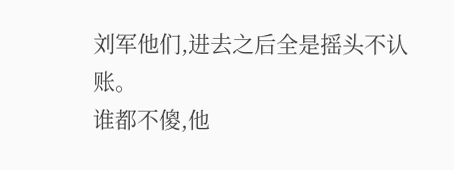刘军他们,进去之后全是摇头不认账。
谁都不傻,他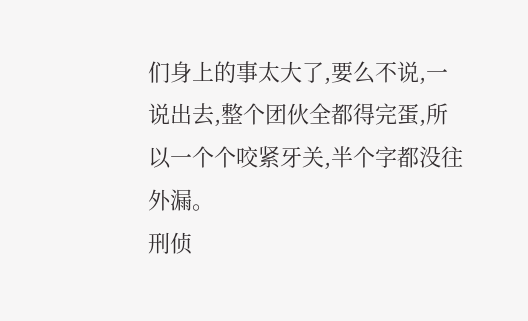们身上的事太大了,要么不说,一说出去,整个团伙全都得完蛋,所以一个个咬紧牙关,半个字都没往外漏。
刑侦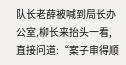队长老薛被喊到局长办公室,柳长来抬头一看,直接问道:“案子审得顺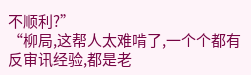不顺利?”
“柳局,这帮人太难啃了,一个个都有反审讯经验,都是老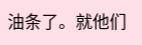油条了。就他们